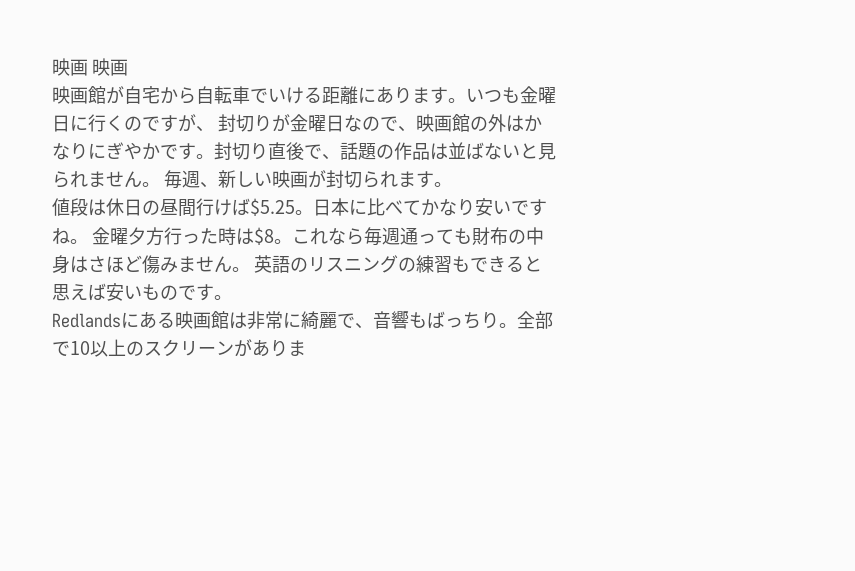映画 映画
映画館が自宅から自転車でいける距離にあります。いつも金曜日に行くのですが、 封切りが金曜日なので、映画館の外はかなりにぎやかです。封切り直後で、話題の作品は並ばないと見られません。 毎週、新しい映画が封切られます。
値段は休日の昼間行けば$5.25。日本に比べてかなり安いですね。 金曜夕方行った時は$8。これなら毎週通っても財布の中身はさほど傷みません。 英語のリスニングの練習もできると思えば安いものです。
Redlandsにある映画館は非常に綺麗で、音響もばっちり。全部で10以上のスクリーンがありま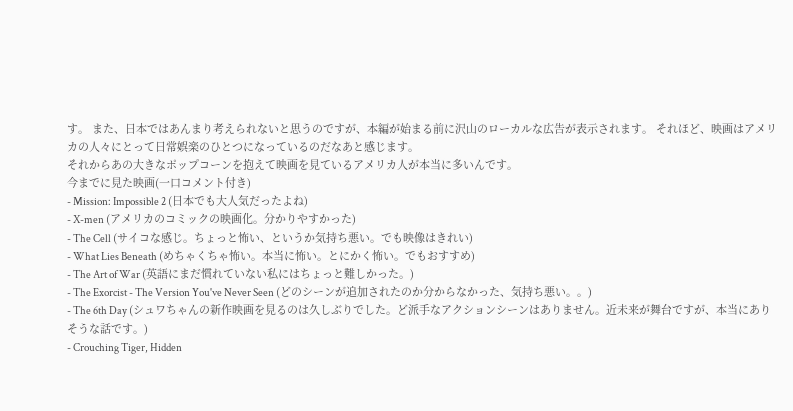す。 また、日本ではあんまり考えられないと思うのですが、本編が始まる前に沢山のローカルな広告が表示されます。 それほど、映画はアメリカの人々にとって日常娯楽のひとつになっているのだなあと感じます。
それからあの大きなポップコーンを抱えて映画を見ているアメリカ人が本当に多いんです。
今までに見た映画(一口コメント付き)
- Mission: Impossible 2 (日本でも大人気だったよね)
- X-men (アメリカのコミックの映画化。分かりやすかった)
- The Cell (サイコな感じ。ちょっと怖い、というか気持ち悪い。でも映像はきれい)
- What Lies Beneath (めちゃくちゃ怖い。本当に怖い。とにかく怖い。でもおすすめ)
- The Art of War (英語にまだ慣れていない私にはちょっと難しかった。)
- The Exorcist - The Version You've Never Seen (どのシーンが追加されたのか分からなかった、気持ち悪い。。)
- The 6th Day (シュワちゃんの新作映画を見るのは久しぶりでした。ど派手なアクションシーンはありません。近未来が舞台ですが、本当にありそうな話です。)
- Crouching Tiger, Hidden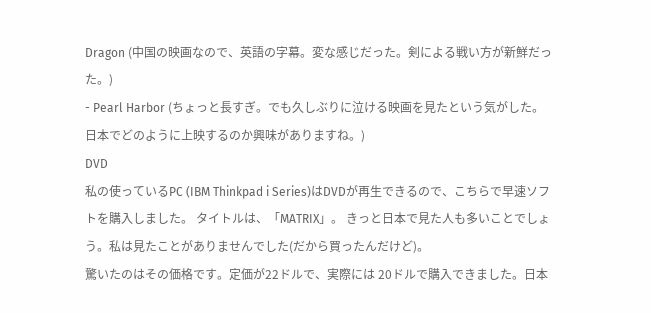Dragon (中国の映画なので、英語の字幕。変な感じだった。剣による戦い方が新鮮だった。)
- Pearl Harbor (ちょっと長すぎ。でも久しぶりに泣ける映画を見たという気がした。日本でどのように上映するのか興味がありますね。)
DVD
私の使っているPC (IBM Thinkpad i Series)はDVDが再生できるので、こちらで早速ソフトを購入しました。 タイトルは、「MATRIX」。 きっと日本で見た人も多いことでしょう。私は見たことがありませんでした(だから買ったんだけど)。
驚いたのはその価格です。定価が22ドルで、実際には 20ドルで購入できました。日本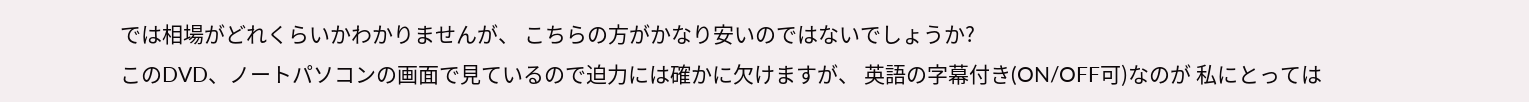では相場がどれくらいかわかりませんが、 こちらの方がかなり安いのではないでしょうか?
このDVD、ノートパソコンの画面で見ているので迫力には確かに欠けますが、 英語の字幕付き(ON/OFF可)なのが 私にとっては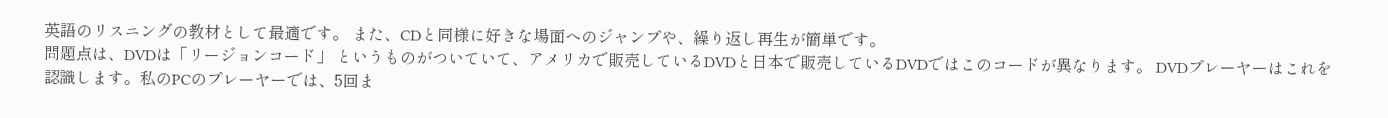英語のリスニングの教材として最適です。 また、CDと同様に好きな場面へのジャンプや、繰り返し再生が簡単です。
問題点は、DVDは「リージョンコード」 というものがついていて、アメリカで販売しているDVDと日本で販売しているDVDではこのコードが異なります。 DVDプレーヤーはこれを認識します。私のPCのプレーヤーでは、5回ま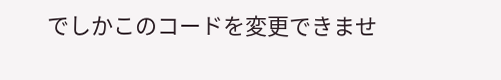でしかこのコードを変更できませ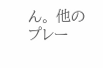ん。 他のプレー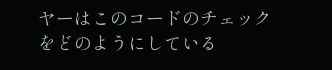ヤーはこのコードのチェックをどのようにしている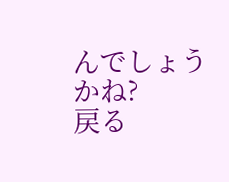んでしょうかね?
戻る